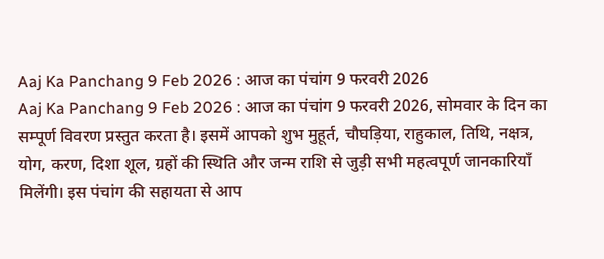Aaj Ka Panchang 9 Feb 2026 : आज का पंचांग 9 फरवरी 2026
Aaj Ka Panchang 9 Feb 2026 : आज का पंचांग 9 फरवरी 2026, सोमवार के दिन का सम्पूर्ण विवरण प्रस्तुत करता है। इसमें आपको शुभ मुहूर्त, चौघड़िया, राहुकाल, तिथि, नक्षत्र, योग, करण, दिशा शूल, ग्रहों की स्थिति और जन्म राशि से जुड़ी सभी महत्वपूर्ण जानकारियाँ मिलेंगी। इस पंचांग की सहायता से आप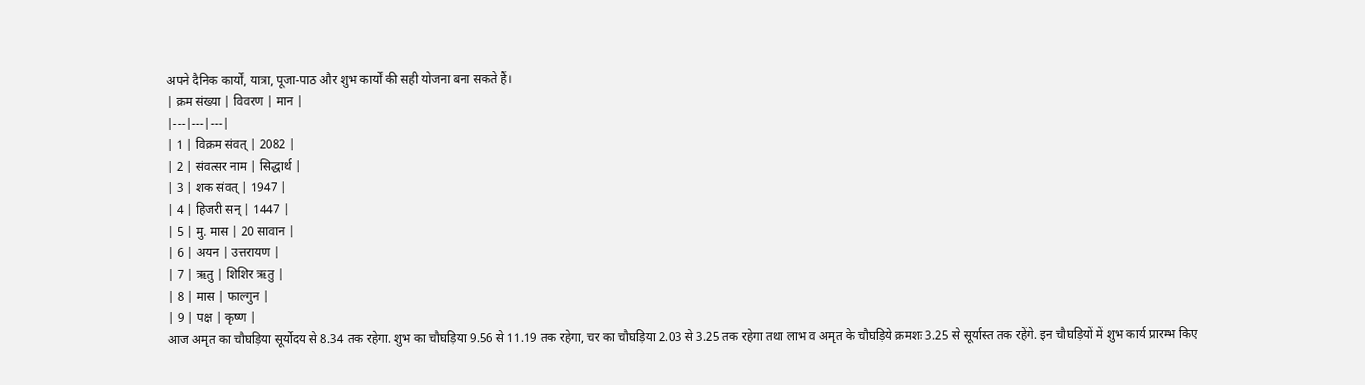अपने दैनिक कार्यों, यात्रा, पूजा-पाठ और शुभ कार्यों की सही योजना बना सकते हैं।
| क्रम संख्या | विवरण | मान |
|---|---|---|
| 1 | विक्रम संवत् | 2082 |
| 2 | संवत्सर नाम | सिद्धार्थ |
| 3 | शक संवत् | 1947 |
| 4 | हिजरी सन् | 1447 |
| 5 | मु. मास | 20 सावान |
| 6 | अयन | उत्तरायण |
| 7 | ऋतु | शिशिर ऋतु |
| 8 | मास | फाल्गुन |
| 9 | पक्ष | कृष्ण |
आज अमृत का चौघड़िया सूर्योदय से 8.34 तक रहेगा. शुभ का चौघड़िया 9.56 से 11.19 तक रहेगा, चर का चौघड़िया 2.03 से 3.25 तक रहेगा तथा लाभ व अमृत के चौघड़िये क्रमशः 3.25 से सूर्यास्त तक रहेंगे. इन चौघड़ियों में शुभ कार्य प्रारम्भ किए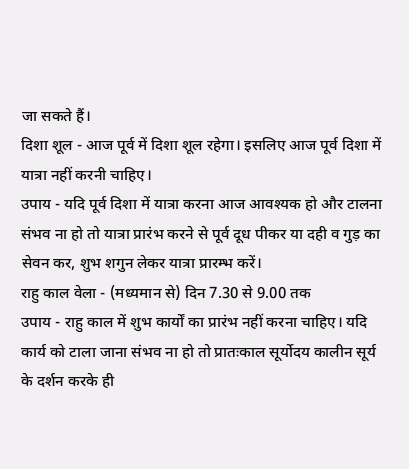जा सकते हैं।
दिशा शूल - आज पूर्व में दिशा शूल रहेगा। इसलिए आज पूर्व दिशा में यात्रा नहीं करनी चाहिए।
उपाय - यदि पूर्व दिशा में यात्रा करना आज आवश्यक हो और टालना संभव ना हो तो यात्रा प्रारंभ करने से पूर्व दूध पीकर या दही व गुड़ का सेवन कर, शुभ शगुन लेकर यात्रा प्रारम्भ करें।
राहु काल वेला - (मध्यमान से) दिन 7.30 से 9.00 तक
उपाय - राहु काल में शुभ कार्यों का प्रारंभ नहीं करना चाहिए। यदि कार्य को टाला जाना संभव ना हो तो प्रातःकाल सूर्योदय कालीन सूर्य के दर्शन करके ही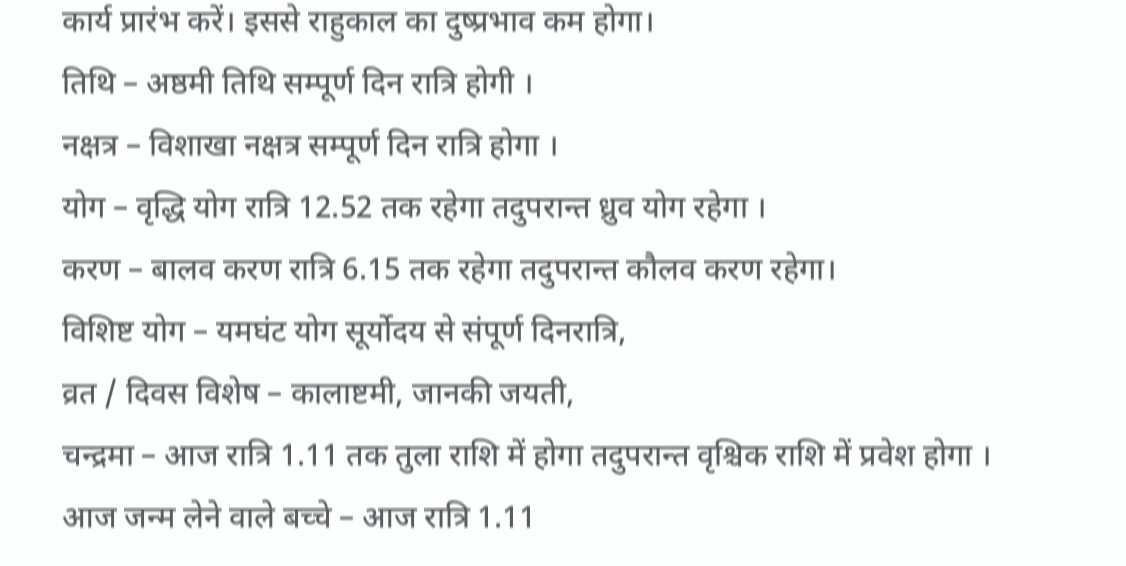कार्य प्रारंभ करें। इससे राहुकाल का दुष्प्रभाव कम होगा।
तिथि – अष्ठमी तिथि सम्पूर्ण दिन रात्रि होगी ।
नक्षत्र – विशाखा नक्षत्र सम्पूर्ण दिन रात्रि होगा ।
योग – वृद्धि योग रात्रि 12.52 तक रहेगा तदुपरान्त ध्रुव योग रहेगा ।
करण – बालव करण रात्रि 6.15 तक रहेगा तदुपरान्त कौलव करण रहेगा।
विशिष्ट योग – यमघंट योग सूर्योदय से संपूर्ण दिनरात्रि,
व्रत / दिवस विशेष – कालाष्टमी, जानकी जयती,
चन्द्रमा – आज रात्रि 1.11 तक तुला राशि में होगा तदुपरान्त वृश्चिक राशि में प्रवेश होगा ।
आज जन्म लेने वाले बच्चे – आज रात्रि 1.11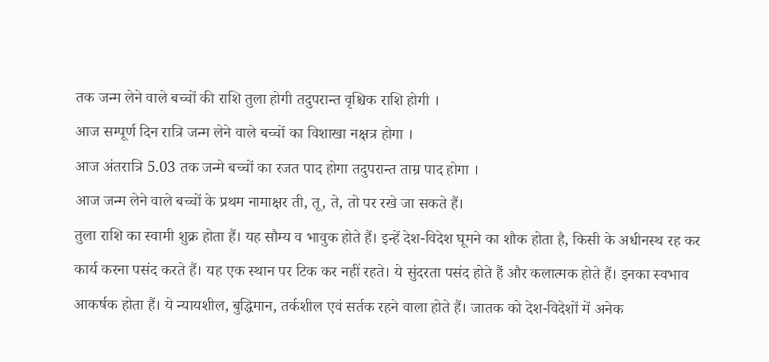तक जन्म लेने वाले बच्चों की राशि तुला होगी तदुपरान्त वृश्चिक राशि होगी ।
आज सम्पूर्ण दिन रात्रि जन्म लेने वाले बच्चों का विशाखा नक्षत्र होगा ।
आज अंतरात्रि 5.03 तक जन्मे बच्चों का रजत पाद होगा तदुपरान्त ताम्र पाद होगा ।
आज जन्म लेने वाले बच्चों के प्रथम नामाक्षर ती, तू, ते, तो पर रखे जा सकते हैं।
तुला राशि का स्वामी शुक्र होता हैं। यह सौम्य व भावुक होते हैं। इन्हें देश-विदेश घूमने का शौक होता है, किसी के अधीनस्थ रह कर कार्य करना पसंद करते हैं। यह एक स्थान पर टिक कर नहीं रहते। ये सुंदरता पसंद होते हैं और कलात्मक होते हैं। इनका स्वभाव आकर्षक होता हैं। ये न्यायशील, बुद्धिमान, तर्कशील एवं सर्तक रहने वाला होते हैं। जातक को देश-विदेशों में अनेक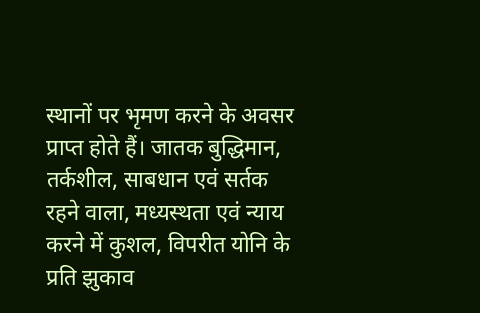स्थानों पर भृमण करने के अवसर प्राप्त होते हैं। जातक बुद्धिमान, तर्कशील, साबधान एवं सर्तक रहने वाला, मध्यस्थता एवं न्याय करने में कुशल, विपरीत योनि के प्रति झुकाव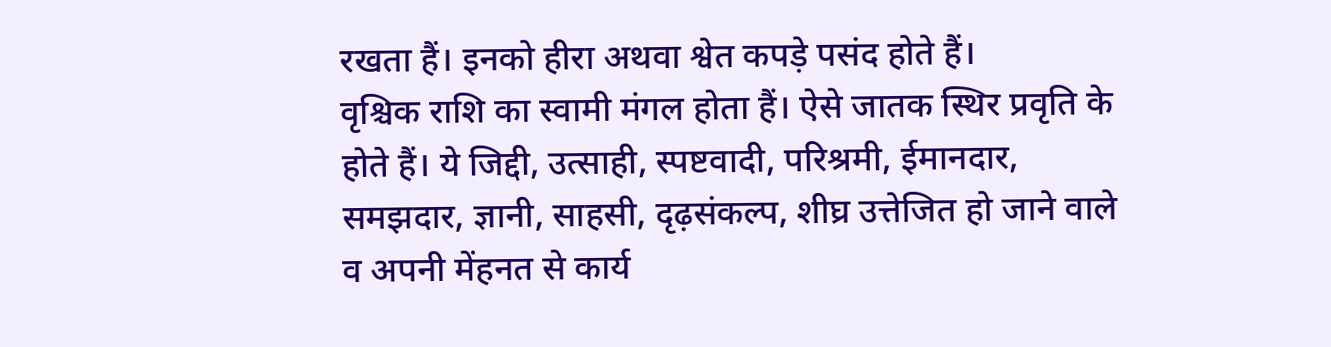रखता हैं। इनको हीरा अथवा श्वेत कपड़े पसंद होते हैं।
वृश्चिक राशि का स्वामी मंगल होता हैं। ऐसे जातक स्थिर प्रवृति के होते हैं। ये जिद्दी, उत्साही, स्पष्टवादी, परिश्रमी, ईमानदार, समझदार, ज्ञानी, साहसी, दृढ़संकल्प, शीघ्र उत्तेजित हो जाने वाले व अपनी मेंहनत से कार्य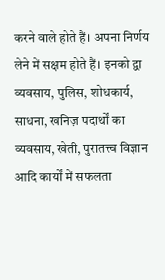करने वाले होते हैं। अपना निर्णय लेने में सक्षम होते हैं। इनको द्वा व्यवसाय, पुलिस, शोधकार्य, साधना, खनिज़ पदार्थों का व्यवसाय, खेती, पुरातत्त्व विज्ञान आदि कार्यों में सफलता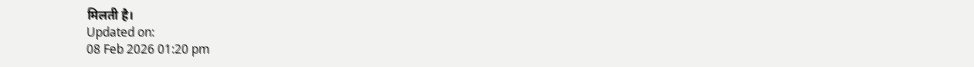मिलती है।
Updated on:
08 Feb 2026 01:20 pm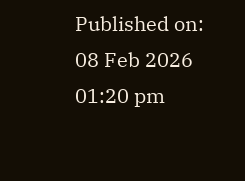Published on:
08 Feb 2026 01:20 pm